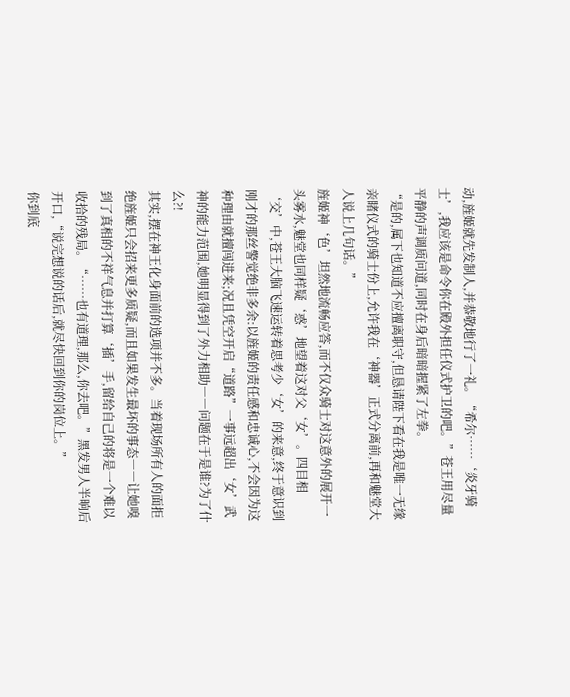动,旌姬就先发制人,并恭敬地行了一礼。“希尔……‘炎牙骑士’,我应该是命令你在殿外担任仪式护卫的吧。”苍王用尽量平静的声调质问道,同时在身后暗暗握紧了左拳。
“是的,属下也知道不应擅离职守,但恳请陛下看在我是唯一无缘亲睹仪式的骑士份上,允许我在‘神器’正式分离前,再和魅堂大人说上几句话。”
旌姬神‘色’坦然地流畅应答,而不仅众骑士对这意外的展开一头雾水,魅堂也同样疑‘惑’地望着这对父‘女’。四目相‘交’中,苍王大脑飞速运转着思考少‘女’的来意,终于意识到刚才的那丝警觉绝非多余:以旌姬的责任感和忠诚心,不会因为这种理由就擅闯进来;况且凭空开启“道路”一事远超出‘女’武神的能力范围,她明显得到了外力相助――问题在于是谁?为了什么?!
其实,摆在神王化身面前的选项并不多。当着现场所有人的面拒绝旌姬只会招来更多质疑,而且如果发生最坏的事态――让她嗅到了真相的不祥气息并打算‘插’手,留给自己的将是一个难以收拾的残局。“……也有道理,那么,你去吧。”黑发男人半晌后开口,“说完想说的话后,就尽快回到你的岗位上。”
你到底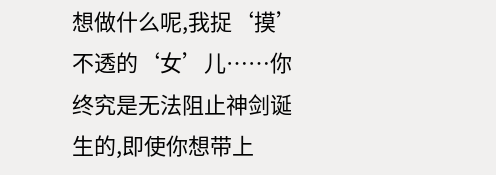想做什么呢,我捉‘摸’不透的‘女’儿……你终究是无法阻止神剑诞生的,即使你想带上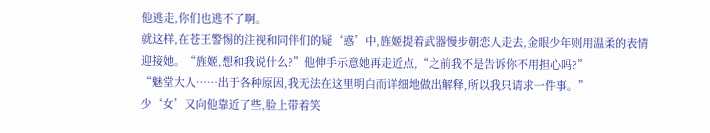他逃走,你们也逃不了啊。
就这样,在苍王警惕的注视和同伴们的疑‘惑’中,旌姬提着武器慢步朝恋人走去,金眼少年则用温柔的表情迎接她。“旌姬,想和我说什么?”他伸手示意她再走近点,“之前我不是告诉你不用担心吗?”
“魅堂大人……出于各种原因,我无法在这里明白而详细地做出解释,所以我只请求一件事。”
少‘女’又向他靠近了些,脸上带着笑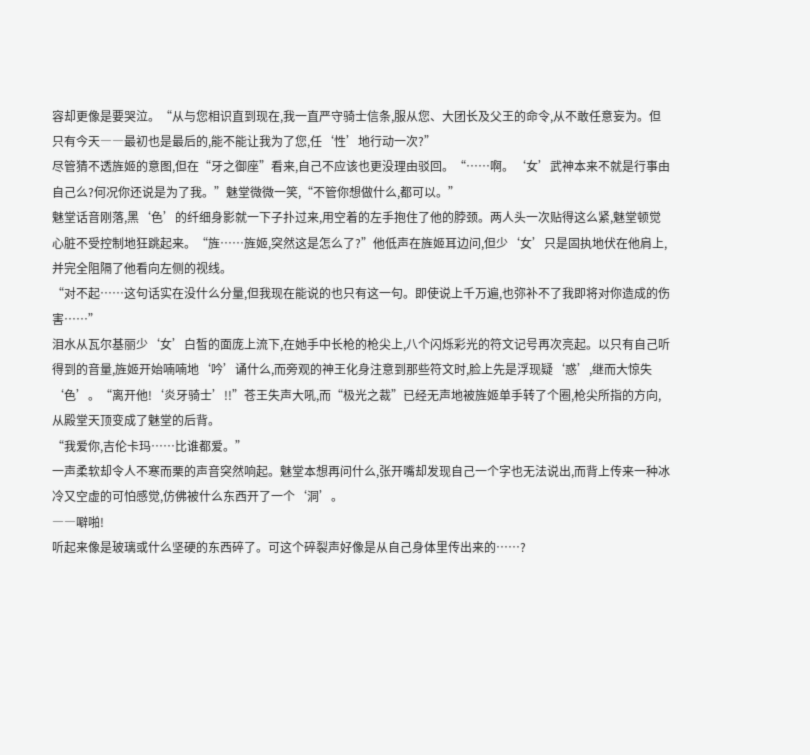容却更像是要哭泣。“从与您相识直到现在,我一直严守骑士信条,服从您、大团长及父王的命令,从不敢任意妄为。但只有今天――最初也是最后的,能不能让我为了您,任‘性’地行动一次?”
尽管猜不透旌姬的意图,但在“牙之御座”看来,自己不应该也更没理由驳回。“……啊。‘女’武神本来不就是行事由自己么?何况你还说是为了我。”魅堂微微一笑,“不管你想做什么,都可以。”
魅堂话音刚落,黑‘色’的纤细身影就一下子扑过来,用空着的左手抱住了他的脖颈。两人头一次贴得这么紧,魅堂顿觉心脏不受控制地狂跳起来。“旌……旌姬,突然这是怎么了?”他低声在旌姬耳边问,但少‘女’只是固执地伏在他肩上,并完全阻隔了他看向左侧的视线。
“对不起……这句话实在没什么分量,但我现在能说的也只有这一句。即使说上千万遍,也弥补不了我即将对你造成的伤害……”
泪水从瓦尔基丽少‘女’白皙的面庞上流下,在她手中长枪的枪尖上,八个闪烁彩光的符文记号再次亮起。以只有自己听得到的音量,旌姬开始喃喃地‘吟’诵什么,而旁观的神王化身注意到那些符文时,脸上先是浮现疑‘惑’,继而大惊失‘色’。“离开他!‘炎牙骑士’!!”苍王失声大吼,而“极光之裁”已经无声地被旌姬单手转了个圈,枪尖所指的方向,从殿堂天顶变成了魅堂的后背。
“我爱你,吉伦卡玛……比谁都爱。”
一声柔软却令人不寒而栗的声音突然响起。魅堂本想再问什么,张开嘴却发现自己一个字也无法说出,而背上传来一种冰冷又空虚的可怕感觉,仿佛被什么东西开了一个‘洞’。
――噼啪!
听起来像是玻璃或什么坚硬的东西碎了。可这个碎裂声好像是从自己身体里传出来的……?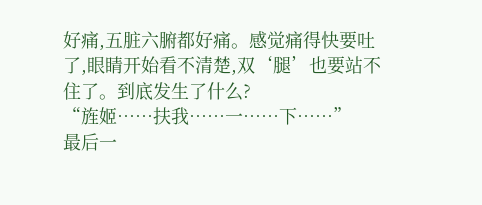好痛,五脏六腑都好痛。感觉痛得快要吐了,眼睛开始看不清楚,双‘腿’也要站不住了。到底发生了什么?
“旌姬……扶我……一……下……”
最后一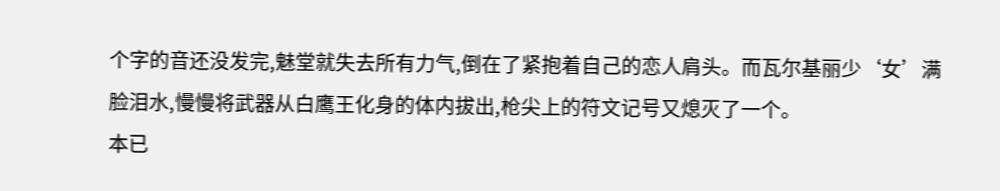个字的音还没发完,魅堂就失去所有力气,倒在了紧抱着自己的恋人肩头。而瓦尔基丽少‘女’满脸泪水,慢慢将武器从白鹰王化身的体内拔出,枪尖上的符文记号又熄灭了一个。
本已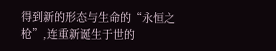得到新的形态与生命的“永恒之枪”,连重新诞生于世的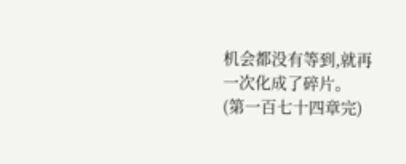机会都没有等到,就再一次化成了碎片。
(第一百七十四章完)